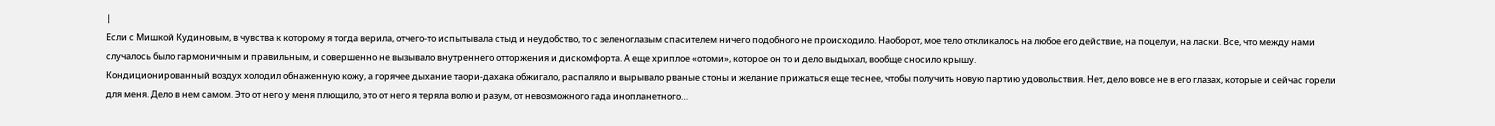|
Если с Мишкой Кудиновым, в чувства к которому я тогда верила, отчего-то испытывала стыд и неудобство, то с зеленоглазым спасителем ничего подобного не происходило. Наоборот, мое тело откликалось на любое его действие, на поцелуи, на ласки. Все, что между нами случалось было гармоничным и правильным, и совершенно не вызывало внутреннего отторжения и дискомфорта. А еще хриплое «отоми», которое он то и дело выдыхал, вообще сносило крышу.
Кондиционированный воздух холодил обнаженную кожу, а горячее дыхание таори-дахака обжигало, распаляло и вырывало рваные стоны и желание прижаться еще теснее, чтобы получить новую партию удовольствия. Нет, дело вовсе не в его глазах, которые и сейчас горели для меня. Дело в нем самом. Это от него у меня плющило, это от него я теряла волю и разум, от невозможного гада инопланетного…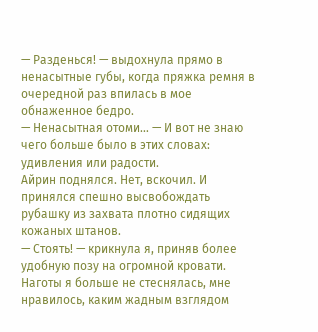— Разденься! — выдохнула прямо в ненасытные губы, когда пряжка ремня в очередной раз впилась в мое обнаженное бедро.
— Ненасытная отоми… — И вот не знаю чего больше было в этих словах: удивления или радости.
Айрин поднялся. Нет, вскочил. И принялся спешно высвобождать рубашку из захвата плотно сидящих кожаных штанов.
— Стоять! — крикнула я, приняв более удобную позу на огромной кровати. Наготы я больше не стеснялась, мне нравилось, каким жадным взглядом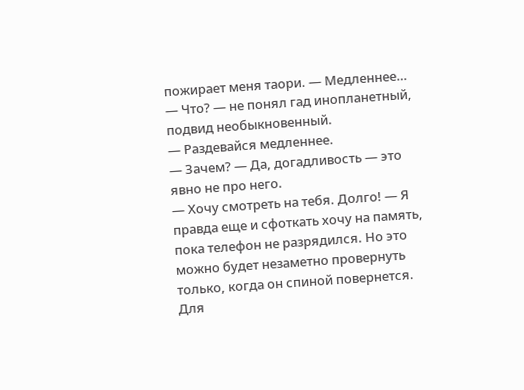пожирает меня таори. — Медленнее…
— Что? — не понял гад инопланетный, подвид необыкновенный.
— Раздевайся медленнее.
— Зачем? — Да, догадливость — это явно не про него.
— Хочу смотреть на тебя. Долго! — Я правда еще и сфоткать хочу на память, пока телефон не разрядился. Но это можно будет незаметно провернуть только, когда он спиной повернется. Для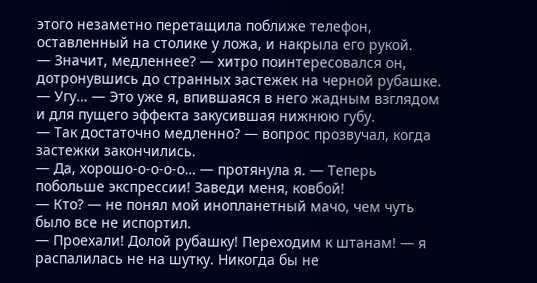этого незаметно перетащила поближе телефон, оставленный на столике у ложа, и накрыла его рукой.
— Значит, медленнее? — хитро поинтересовался он, дотронувшись до странных застежек на черной рубашке.
— Угу… — Это уже я, впившаяся в него жадным взглядом и для пущего эффекта закусившая нижнюю губу.
— Так достаточно медленно? — вопрос прозвучал, когда застежки закончились.
— Да, хорошо-о-о-о-о… — протянула я. — Теперь побольше экспрессии! Заведи меня, ковбой!
— Кто? — не понял мой инопланетный мачо, чем чуть было все не испортил.
— Проехали! Долой рубашку! Переходим к штанам! — я распалилась не на шутку. Никогда бы не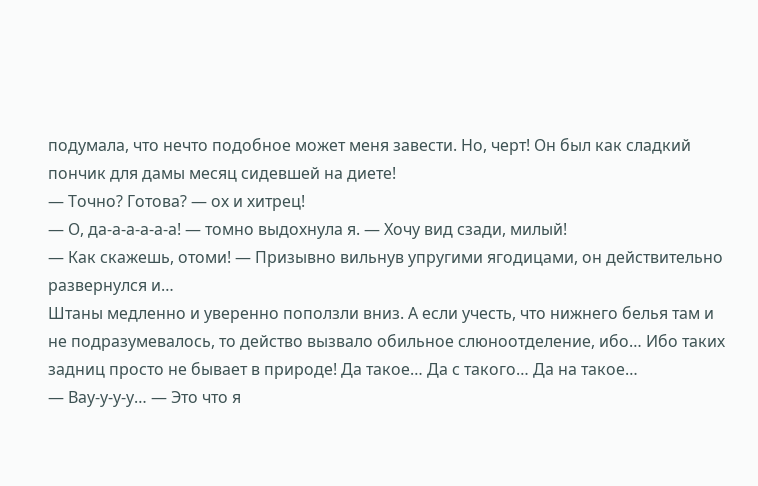подумала, что нечто подобное может меня завести. Но, черт! Он был как сладкий пончик для дамы месяц сидевшей на диете!
— Точно? Готова? — ох и хитрец!
— О, да-а-а-а-а-а! — томно выдохнула я. — Хочу вид сзади, милый!
— Как скажешь, отоми! — Призывно вильнув упругими ягодицами, он действительно развернулся и…
Штаны медленно и уверенно поползли вниз. А если учесть, что нижнего белья там и не подразумевалось, то действо вызвало обильное слюноотделение, ибо… Ибо таких задниц просто не бывает в природе! Да такое… Да с такого… Да на такое…
— Вау-у-у-у… — Это что я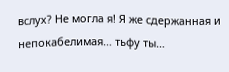вслух? Не могла я! Я же сдержанная и непокабелимая… тьфу ты…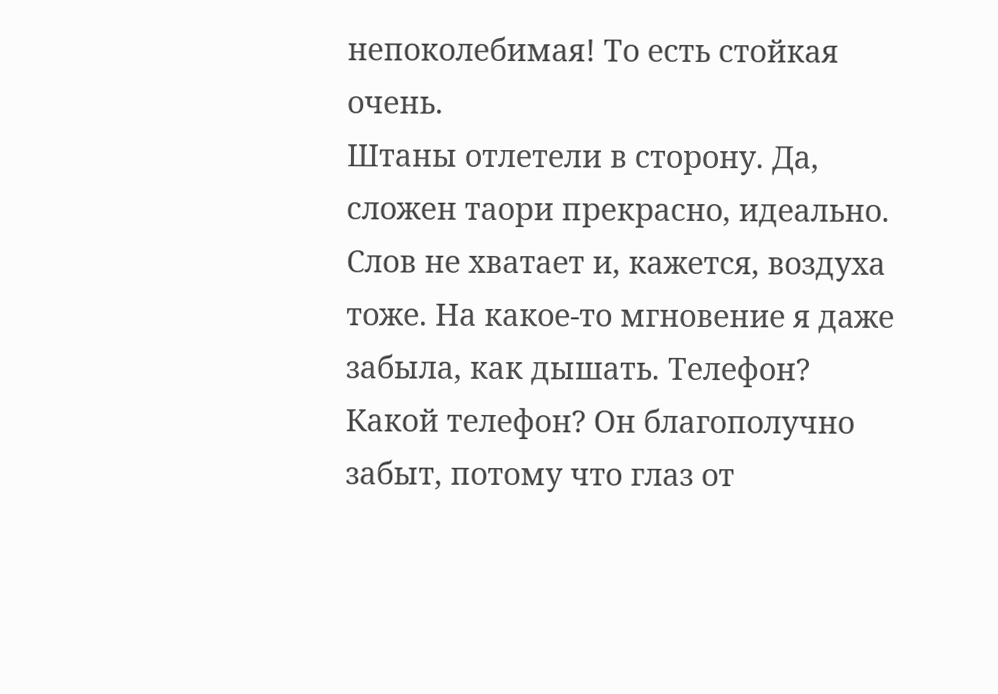непоколебимая! То есть стойкая очень.
Штаны отлетели в сторону. Да, сложен таори прекрасно, идеально. Слов не хватает и, кажется, воздуха тоже. На какое-то мгновение я даже забыла, как дышать. Телефон? Какой телефон? Он благополучно забыт, потому что глаз от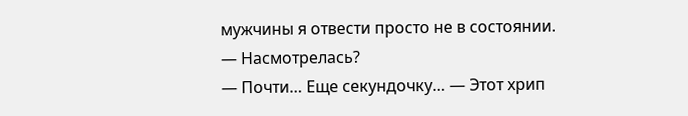мужчины я отвести просто не в состоянии.
— Насмотрелась?
— Почти… Еще секундочку… — Этот хрип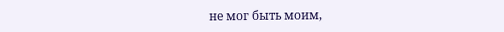не мог быть моим,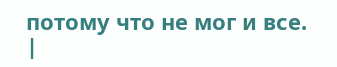потому что не мог и все. |